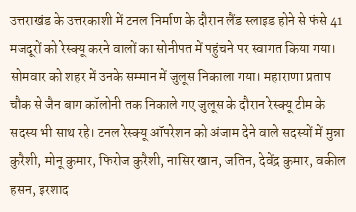उत्तराखंड के उत्तरकाशी में टनल निर्माण के दौरान लैंड स्लाइड होने से फंसे 41 मजदूरों को रेस्क्यू करने वालों का सोनीपत में पहुंचने पर स्वागत किया गया। सोमवार को शहर में उनके सम्मान में जुलूस निकाला गया। महाराणा प्रताप चौक से जैन बाग कॉलोनी तक निकाले गए जुलूस के दौरान रेस्क्यू टीम के सदस्य भी साथ रहे। टनल रेस्क्यू ऑपरेशन को अंजाम देने वाले सदस्यों में मुन्ना कुरैशी, मोनू कुमार, फिरोज कुरैशी, नासिर खान, जतिन, देवेंद्र कुमार, वकील हसन, इरशाद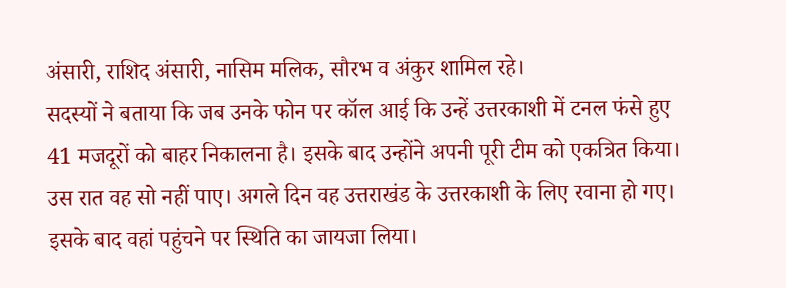अंसारी, राशिद अंसारी, नासिम मलिक, सौरभ व अंकुर शामिल रहे।
सदस्यों ने बताया कि जब उनके फोन पर कॉल आई कि उन्हें उत्तरकाशी में टनल फंसे हुए 41 मजदूरों को बाहर निकालना है। इसके बाद उन्होंने अपनी पूरी टीम को एकत्रित किया। उस रात वह सो नहीं पाए। अगले दिन वह उत्तराखंड के उत्तरकाशी के लिए रवाना हो गए। इसके बाद वहां पहुंचने पर स्थिति का जायजा लिया।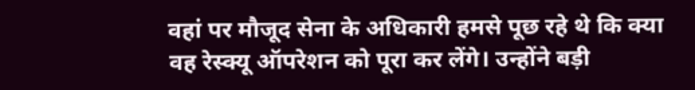वहां पर मौजूद सेना के अधिकारी हमसे पूछ रहे थे कि क्या वह रेस्क्यू ऑपरेशन को पूरा कर लेंगे। उन्होंने बड़ी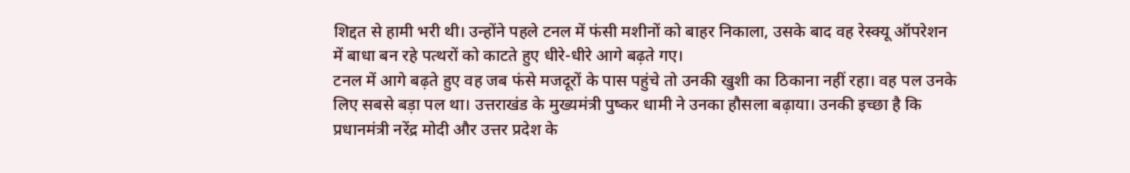शिद्दत से हामी भरी थी। उन्होंने पहले टनल में फंसी मशीनों को बाहर निकाला, उसके बाद वह रेस्क्यू ऑपरेशन में बाधा बन रहे पत्थरों को काटते हुए धीरे-धीरे आगे बढ़ते गए।
टनल में आगे बढ़ते हुए वह जब फंसे मजदूरों के पास पहुंचे तो उनकी खुशी का ठिकाना नहीं रहा। वह पल उनके लिए सबसे बड़ा पल था। उत्तराखंड के मुख्यमंत्री पुष्कर धामी ने उनका हौसला बढ़ाया। उनकी इच्छा है कि प्रधानमंत्री नरेंद्र मोदी और उत्तर प्रदेश के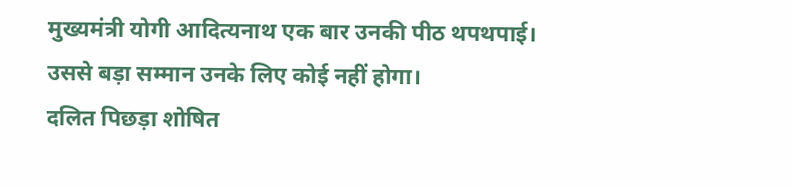मुख्यमंत्री योगी आदित्यनाथ एक बार उनकी पीठ थपथपाई। उससे बड़ा सम्मान उनके लिए कोई नहीं होगा।
दलित पिछड़ा शोषित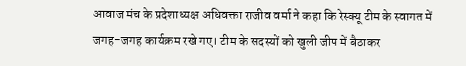आवाज मंच के प्रदेशाध्यक्ष अधिवक्ता राजीव वर्मा ने कहा कि रेस्क्यू टीम के स्वागत में जगह-जगह कार्यक्रम रखे गए। टीम के सदस्यों को खुली जीप में बैठाकर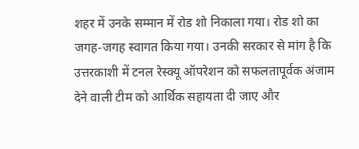शहर में उनके सम्मान में रोड शो निकाला गया। रोड शो का जगह-जगह स्वागत किया गया। उनकी सरकार से मांग है कि उत्तरकाशी में टनल रेस्क्यू ऑपरेशन को सफलतापूर्वक अंजाम देने वाली टीम को आर्थिक सहायता दी जाए और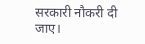सरकारी नौकरी दी जाए।